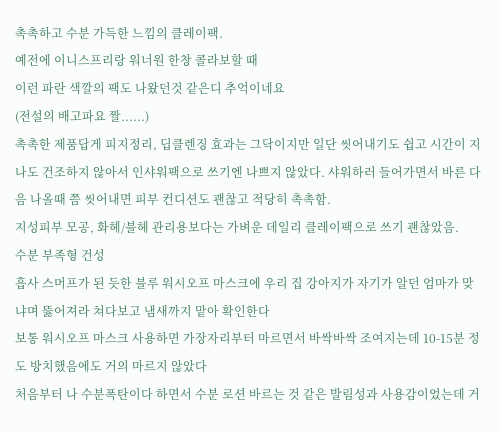촉촉하고 수분 가득한 느낌의 클레이팩.
예전에 이니스프리랑 워너원 한창 콜라보할 때
이런 파란 색깔의 팩도 나왔던것 같은디 추억이네요
(전설의 배고파요 짤......)
촉촉한 제품답게 피지정리, 딥클렌징 효과는 그닥이지만 일단 씻어내기도 쉽고 시간이 지나도 건조하지 않아서 인샤워팩으로 쓰기엔 나쁘지 않았다. 샤워하러 들어가면서 바른 다음 나올때 쯤 씻어내면 피부 컨디션도 괜찮고 적당히 촉촉함.
지성피부 모공, 화헤/블헤 관리용보다는 가벼운 데일리 클레이팩으로 쓰기 괜찮았음.
수분 부족형 건성
흡사 스머프가 된 듯한 블루 워시오프 마스크에 우리 집 강아지가 자기가 알던 엄마가 맞냐며 뚫어져라 쳐다보고 냄새까지 맡아 확인한다
보통 워시오프 마스크 사용하면 가장자리부터 마르면서 바싹바싹 조여지는데 10-15분 정도 방치했음에도 거의 마르지 않았다
처음부터 나 수분폭탄이다 하면서 수분 로션 바르는 것 같은 발림성과 사용감이었는데 거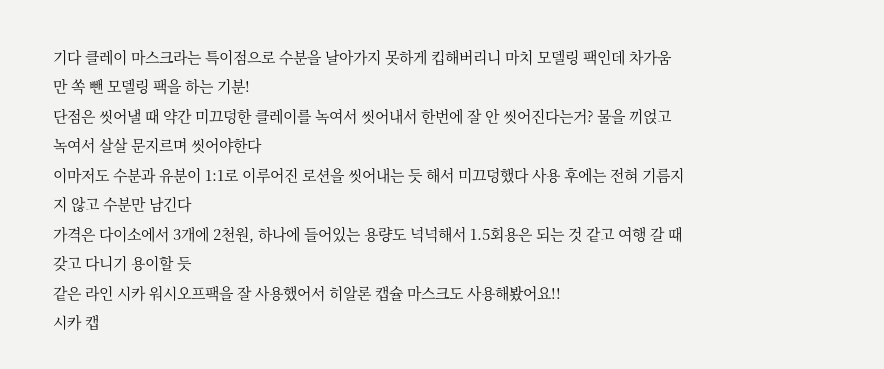기다 클레이 마스크라는 특이점으로 수분을 날아가지 못하게 킵해버리니 마치 모델링 팩인데 차가움만 쏙 뺀 모델링 팩을 하는 기분!
단점은 씻어낼 때 약간 미끄덩한 클레이를 녹여서 씻어내서 한번에 잘 안 씻어진다는거? 물을 끼얹고 녹여서 살살 문지르며 씻어야한다
이마저도 수분과 유분이 1:1로 이루어진 로션을 씻어내는 듯 해서 미끄덩했다 사용 후에는 전혀 기름지지 않고 수분만 남긴다
가격은 다이소에서 3개에 2천원, 하나에 들어있는 용량도 넉넉해서 1.5회용은 되는 것 같고 여행 갈 때 갖고 다니기 용이할 듯
같은 라인 시카 워시오프팩을 잘 사용했어서 히알론 캡슐 마스크도 사용해봤어요!!
시카 캡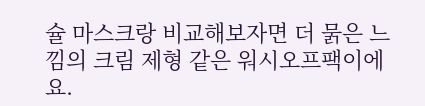슐 마스크랑 비교해보자면 더 묽은 느낌의 크림 제형 같은 워시오프팩이에요.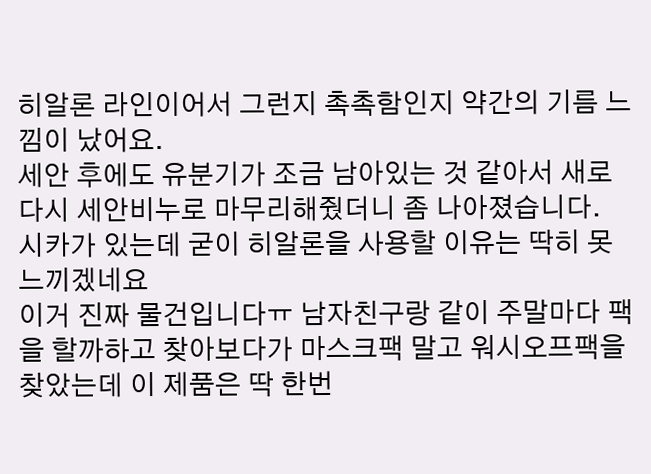히알론 라인이어서 그런지 촉촉함인지 약간의 기름 느낌이 났어요.
세안 후에도 유분기가 조금 남아있는 것 같아서 새로 다시 세안비누로 마무리해줬더니 좀 나아졌습니다.
시카가 있는데 굳이 히알론을 사용할 이유는 딱히 못 느끼겠네요
이거 진짜 물건입니다ㅠ 남자친구랑 같이 주말마다 팩을 할까하고 찾아보다가 마스크팩 말고 워시오프팩을 찾았는데 이 제품은 딱 한번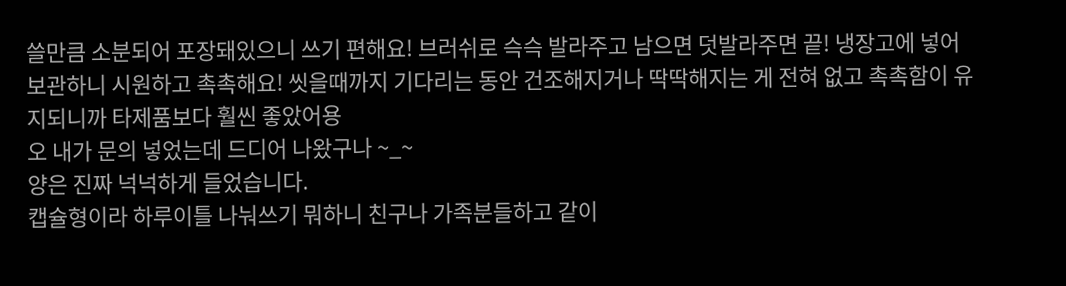쓸만큼 소분되어 포장돼있으니 쓰기 편해요! 브러쉬로 슥슥 발라주고 남으면 덧발라주면 끝! 냉장고에 넣어 보관하니 시원하고 촉촉해요! 씻을때까지 기다리는 동안 건조해지거나 딱딱해지는 게 전혀 없고 촉촉함이 유지되니까 타제품보다 훨씬 좋았어용
오 내가 문의 넣었는데 드디어 나왔구나 ~_~
양은 진짜 넉넉하게 들었습니다.
캡슐형이라 하루이틀 나눠쓰기 뭐하니 친구나 가족분들하고 같이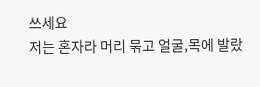쓰세요
저는 혼자라 머리 묶고 얼굴,목에 발랐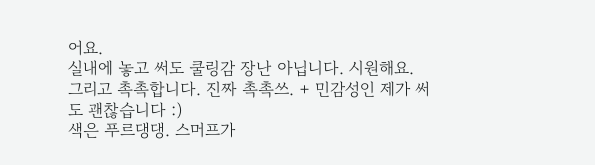어요.
실내에 놓고 써도 쿨링감 장난 아닙니다. 시원해요.
그리고 촉촉합니다. 진짜 촉촉쓰. + 민감성인 제가 써도 괜찮습니다 :)
색은 푸르댕댕. 스머프가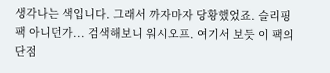생각나는 색입니다. 그래서 까자마자 당황했었죠. 슬리핑 팩 아니던가... 검색해보니 워시오프. 여기서 보듯 이 팩의 단점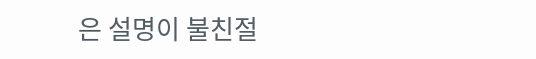은 설명이 불친절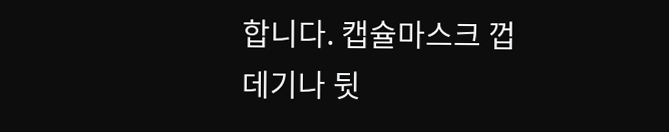합니다. 캡슐마스크 껍데기나 뒷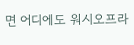면 어디에도 워시오프라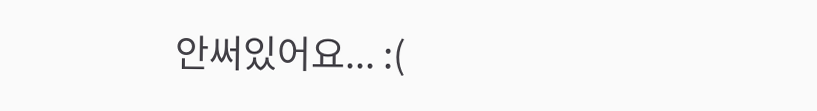안써있어요... :(